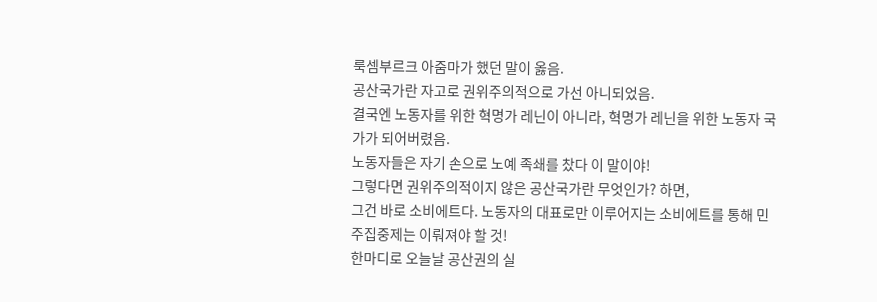룩셈부르크 아줌마가 했던 말이 옳음.
공산국가란 자고로 권위주의적으로 가선 아니되었음.
결국엔 노동자를 위한 혁명가 레닌이 아니라, 혁명가 레닌을 위한 노동자 국가가 되어버렸음.
노동자들은 자기 손으로 노예 족쇄를 찼다 이 말이야!
그렇다면 권위주의적이지 않은 공산국가란 무엇인가? 하면,
그건 바로 소비에트다. 노동자의 대표로만 이루어지는 소비에트를 통해 민주집중제는 이뤄져야 할 것!
한마디로 오늘날 공산권의 실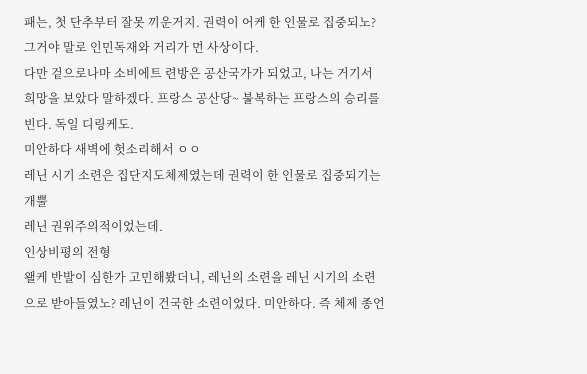패는, 첫 단추부터 잘못 끼운거지. 권력이 어케 한 인물로 집중되노? 그거야 말로 인민독재와 거리가 먼 사상이다.
다만 겉으로나마 소비에트 련방은 공산국가가 되었고, 나는 거기서 희망을 보았다 말하겠다. 프랑스 공산당~ 불복하는 프랑스의 승리를 빈다. 독일 디링케도.
미안하다 새벽에 헛소리해서 ㅇㅇ
레닌 시기 소련은 집단지도체제였는데 권력이 한 인물로 집중되기는 개뿔
레닌 권위주의적이었는데.
인상비평의 전형
왤케 반발이 심한가 고민해봤더니, 레닌의 소련을 레닌 시기의 소련으로 받아들였노? 레닌이 건국한 소련이었다. 미안하다. 즉 체제 종언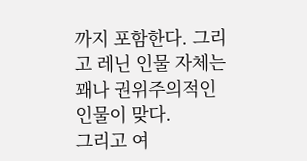까지 포함한다. 그리고 레닌 인물 자체는 꽤나 권위주의적인 인물이 맞다.
그리고 여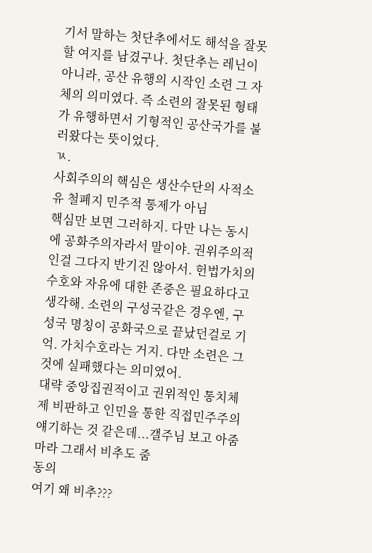기서 말하는 첫단추에서도 해석을 잘못할 여지를 남겼구나. 첫단추는 레닌이 아니라, 공산 유행의 시작인 소련 그 자체의 의미였다. 즉 소련의 잘못된 형태가 유행하면서 기형적인 공산국가를 불러왔다는 뜻이었다.
ㄳ.
사회주의의 핵심은 생산수단의 사적소유 철폐지 민주적 통제가 아님
핵심만 보면 그러하지. 다만 나는 동시에 공화주의자라서 말이야. 권위주의적인걸 그다지 반기진 않아서. 헌법가치의 수호와 자유에 대한 존중은 필요하다고 생각해. 소련의 구성국같은 경우엔, 구성국 명칭이 공화국으로 끝났던걸로 기억. 가치수호라는 거지. 다만 소련은 그것에 실패했다는 의미였어.
대략 중앙집권적이고 권위적인 통치체제 비판하고 인민을 통한 직접민주주의 얘기하는 것 같은데...갤주님 보고 아줌마라 그래서 비추도 줌
동의
여기 왜 비추???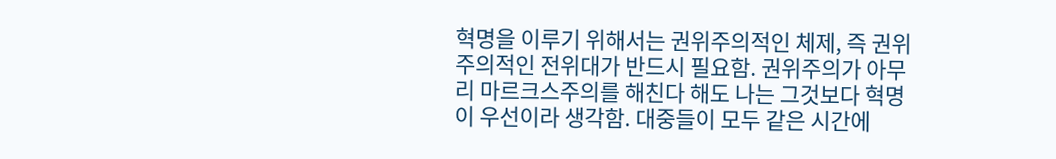혁명을 이루기 위해서는 권위주의적인 체제, 즉 권위주의적인 전위대가 반드시 필요함. 권위주의가 아무리 마르크스주의를 해친다 해도 나는 그것보다 혁명이 우선이라 생각함. 대중들이 모두 같은 시간에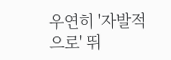우연히 '자발적으로' 뛰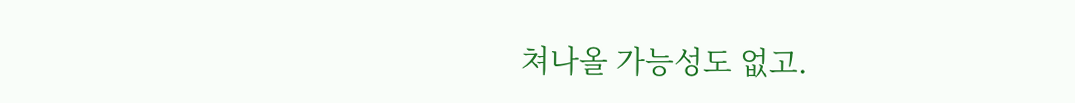쳐나올 가능성도 없고.